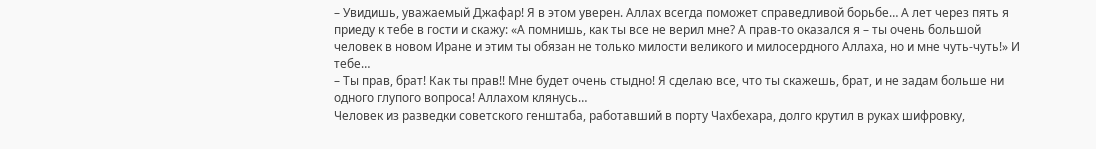– Увидишь, уважаемый Джафар! Я в этом уверен. Аллах всегда поможет справедливой борьбе… А лет через пять я приеду к тебе в гости и скажу: «А помнишь, как ты все не верил мне? А прав-то оказался я – ты очень большой человек в новом Иране и этим ты обязан не только милости великого и милосердного Аллаха, но и мне чуть-чуть!» И тебе…
– Ты прав, брат! Как ты прав!! Мне будет очень стыдно! Я сделаю все, что ты скажешь, брат, и не задам больше ни одного глупого вопроса! Аллахом клянусь…
Человек из разведки советского генштаба, работавший в порту Чахбехара, долго крутил в руках шифровку,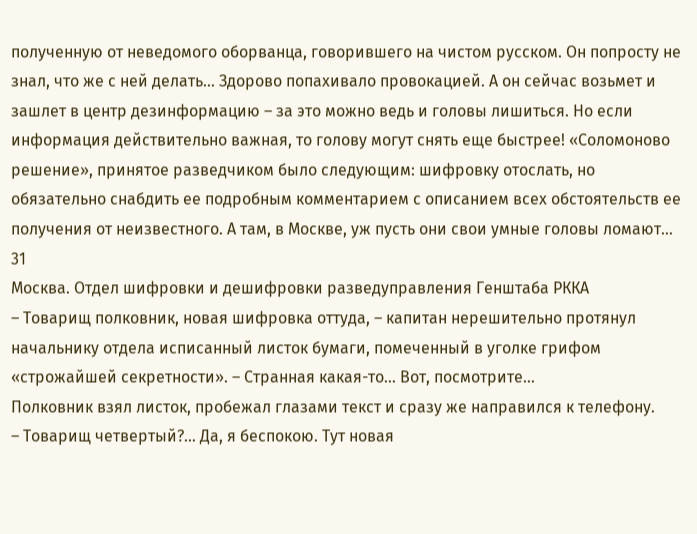полученную от неведомого оборванца, говорившего на чистом русском. Он попросту не знал, что же с ней делать… Здорово попахивало провокацией. А он сейчас возьмет и зашлет в центр дезинформацию – за это можно ведь и головы лишиться. Но если информация действительно важная, то голову могут снять еще быстрее! «Соломоново решение», принятое разведчиком было следующим: шифровку отослать, но обязательно снабдить ее подробным комментарием с описанием всех обстоятельств ее получения от неизвестного. А там, в Москве, уж пусть они свои умные головы ломают…
31
Москва. Отдел шифровки и дешифровки разведуправления Генштаба РККА
– Товарищ полковник, новая шифровка оттуда, – капитан нерешительно протянул начальнику отдела исписанный листок бумаги, помеченный в уголке грифом «строжайшей секретности». – Странная какая-то… Вот, посмотрите…
Полковник взял листок, пробежал глазами текст и сразу же направился к телефону.
– Товарищ четвертый?… Да, я беспокою. Тут новая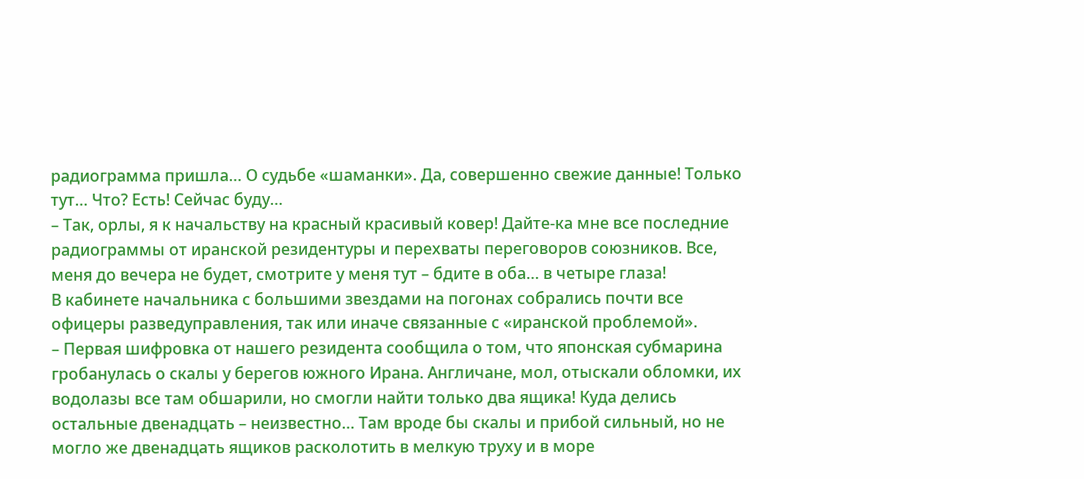радиограмма пришла… О судьбе «шаманки». Да, совершенно свежие данные! Только тут… Что? Есть! Сейчас буду…
– Так, орлы, я к начальству на красный красивый ковер! Дайте-ка мне все последние радиограммы от иранской резидентуры и перехваты переговоров союзников. Все, меня до вечера не будет, смотрите у меня тут – бдите в оба… в четыре глаза!
В кабинете начальника с большими звездами на погонах собрались почти все офицеры разведуправления, так или иначе связанные с «иранской проблемой».
– Первая шифровка от нашего резидента сообщила о том, что японская субмарина гробанулась о скалы у берегов южного Ирана. Англичане, мол, отыскали обломки, их водолазы все там обшарили, но смогли найти только два ящика! Куда делись остальные двенадцать – неизвестно… Там вроде бы скалы и прибой сильный, но не могло же двенадцать ящиков расколотить в мелкую труху и в море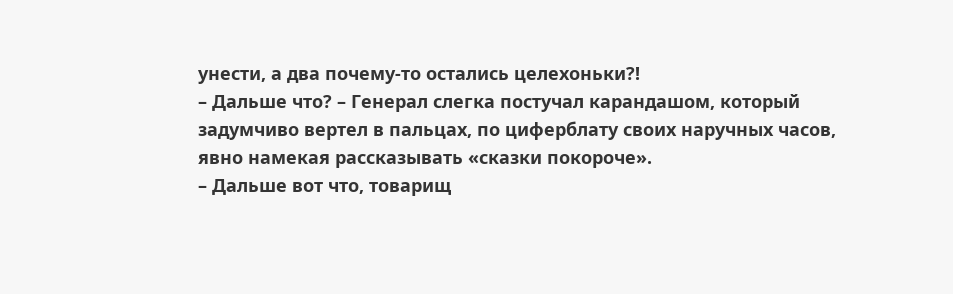унести, а два почему-то остались целехоньки?!
– Дальше что? – Генерал слегка постучал карандашом, который задумчиво вертел в пальцах, по циферблату своих наручных часов, явно намекая рассказывать «сказки покороче».
– Дальше вот что, товарищ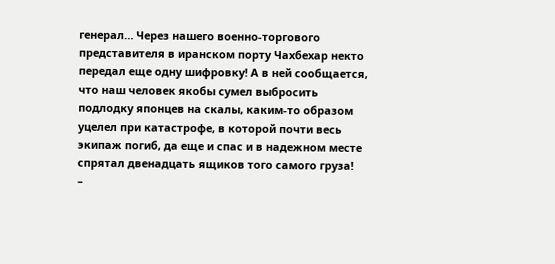генерал… Через нашего военно-торгового представителя в иранском порту Чахбехар некто передал еще одну шифровку! А в ней сообщается, что наш человек якобы сумел выбросить подлодку японцев на скалы, каким-то образом уцелел при катастрофе, в которой почти весь экипаж погиб, да еще и спас и в надежном месте спрятал двенадцать ящиков того самого груза!
–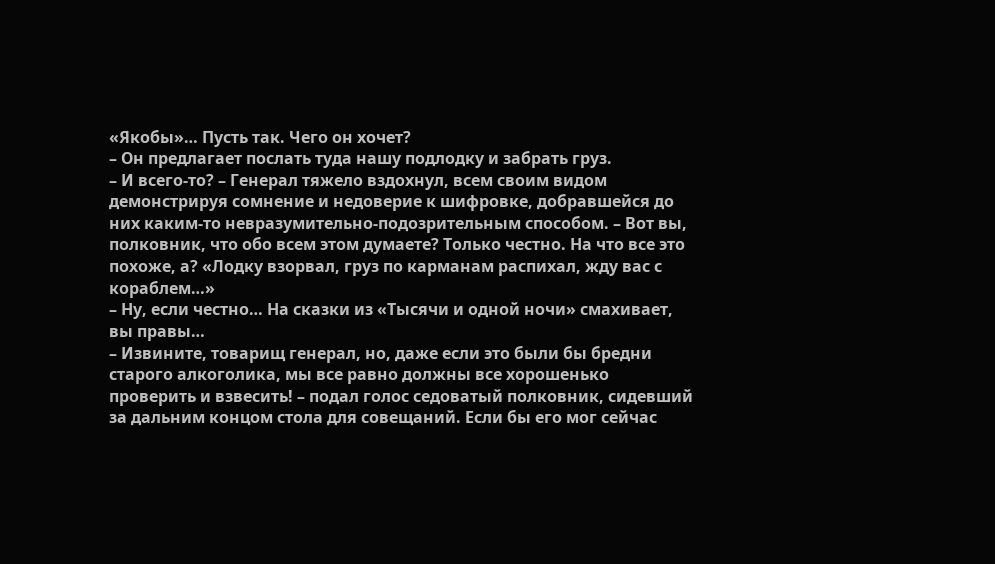«Якобы»… Пусть так. Чего он хочет?
– Он предлагает послать туда нашу подлодку и забрать груз.
– И всего-то? – Генерал тяжело вздохнул, всем своим видом демонстрируя сомнение и недоверие к шифровке, добравшейся до них каким-то невразумительно-подозрительным способом. – Вот вы, полковник, что обо всем этом думаете? Только честно. На что все это похоже, а? «Лодку взорвал, груз по карманам распихал, жду вас с кораблем…»
– Ну, если честно… На сказки из «Тысячи и одной ночи» смахивает, вы правы…
– Извините, товарищ генерал, но, даже если это были бы бредни старого алкоголика, мы все равно должны все хорошенько проверить и взвесить! – подал голос седоватый полковник, сидевший за дальним концом стола для совещаний. Если бы его мог сейчас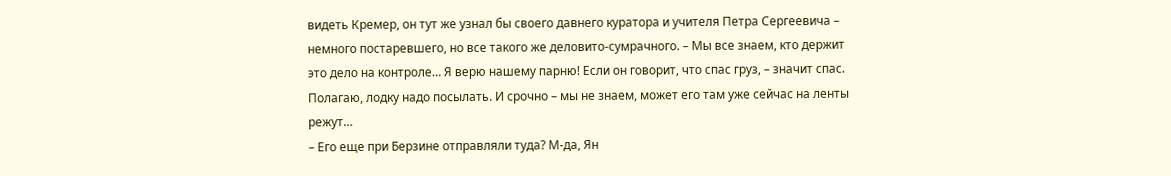видеть Кремер, он тут же узнал бы своего давнего куратора и учителя Петра Сергеевича – немного постаревшего, но все такого же деловито-сумрачного. – Мы все знаем, кто держит это дело на контроле… Я верю нашему парню! Если он говорит, что спас груз, – значит спас. Полагаю, лодку надо посылать. И срочно – мы не знаем, может его там уже сейчас на ленты режут…
– Его еще при Берзине отправляли туда? М-да, Ян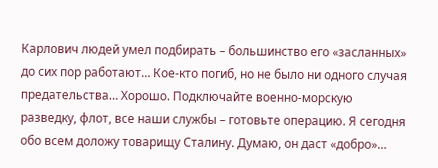Карлович людей умел подбирать – большинство его «засланных» до сих пор работают… Кое-кто погиб, но не было ни одного случая предательства… Хорошо. Подключайте военно-морскую разведку, флот, все наши службы – готовьте операцию. Я сегодня обо всем доложу товарищу Сталину. Думаю, он даст «добро»…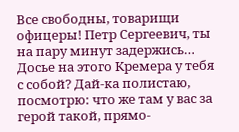Все свободны, товарищи офицеры! Петр Сергеевич, ты на пару минут задержись… Досье на этого Кремера у тебя с собой? Дай-ка полистаю, посмотрю: что же там у вас за герой такой, прямо-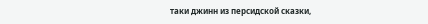таки джинн из персидской сказки,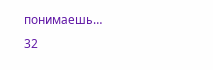понимаешь…
32